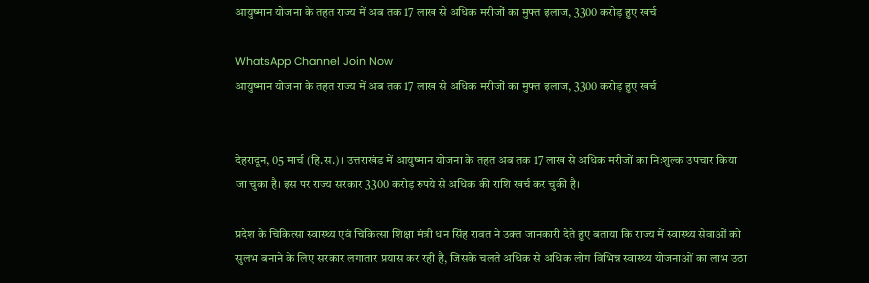आयुष्मान योजना के तहत राज्य में अब तक 17 लाख से अधिक मरीजों का मुफ्त इलाज, 3300 करोड़ हुए खर्च

WhatsApp Channel Join Now
आयुष्मान योजना के तहत राज्य में अब तक 17 लाख से अधिक मरीजों का मुफ्त इलाज, 3300 करोड़ हुए खर्च


देहरादून, 05 मार्च (हि.स.)। उत्तराखंड में आयुष्मान योजना के तहत अब तक 17 लाख से अधिक मरीजों का निःशुल्क उपचार किया जा चुका है। इस पर राज्य सरकार 3300 करोड़ रुपये से अधिक की राशि खर्च कर चुकी है।

प्रदेश के चिकित्सा स्वास्थ्य एवं चिकित्सा शिक्षा मंत्री धन सिंह रावत ने उक्त जानकारी देते हुए बताया कि राज्य में स्वास्थ्य सेवाओं को सुलभ बनाने के लिए सरकार लगातार प्रयास कर रही है, जिसके चलते अधिक से अधिक लोग विभिन्न स्वास्थ्य योजनाओं का लाभ उठा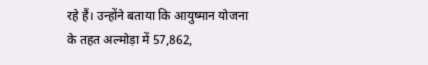रहे हैं। उन्होंने बताया कि आयुष्मान योजना के तहत अल्मोड़ा में 57,862,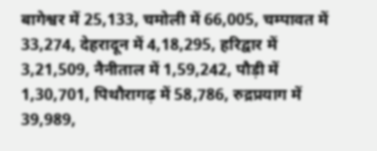बागेश्वर में 25,133, चमोली में 66,005, चम्पावत में 33,274, देहरादून में 4,18,295, हरिद्वार में 3,21,509, नैनीताल में 1,59,242, पौड़ी में 1,30,701, पिथौरागढ़ में 58,786, रुद्रप्रयाग में 39,989,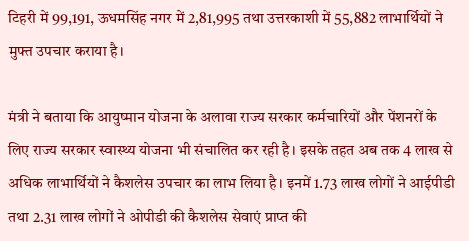टिहरी में 99,191, ऊधमसिंह नगर में 2,81,995 तथा उत्तरकाशी में 55,882 लाभार्थियों ने मुफ्त उपचार कराया है।

मंत्री ने बताया कि आयुष्मान योजना के अलावा राज्य सरकार कर्मचारियों और पेंशनरों के लिए राज्य सरकार स्वास्थ्य योजना भी संचालित कर रही है। इसके तहत अब तक 4 लाख से अधिक लाभार्थियों ने कैशलेस उपचार का लाभ लिया है। इनमें 1.73 लाख लोगों ने आईपीडी तथा 2.31 लाख लोगों ने ओपीडी की कैशलेस सेवाएं प्राप्त की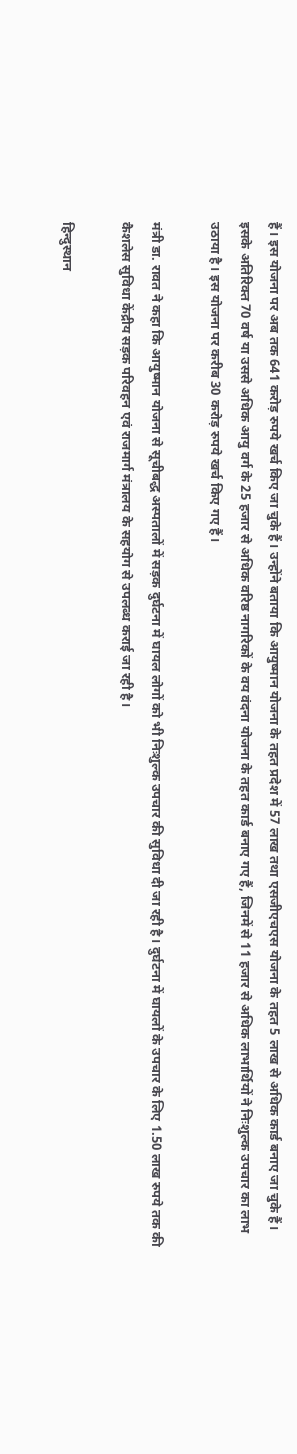हैं। इस योजना पर अब तक 641 करोड़ रुपये खर्च किए जा चुके हैं। उन्होंने बताया कि आयुष्मान योजना के तहत प्रदेश में 57 लाख तथा एसजीएचएस योजना के तहत 5 लाख से अधिक कार्ड बनाए जा चुके हैं। इसके अतिरिक्त 70 वर्ष या उससे अधिक आयु वर्ग के 25 हजार से अधिक वरिष्ठ नागरिकों के वय वंदना योजना के तहत कार्ड बनाए गए हैं, जिनमें से 11 हजार से अधिक लाभार्थियों ने निःशुल्क उपचार का लाभ उठाया है। इस योजना पर करीब 30 करोड़ रुपये खर्च किए गए हैं।

मंत्री डा. रावत ने कहा कि आयुष्मान योजना से सूचीबद्ध अस्पतालों में सड़क दुर्घटना में घायल लोगों को भी निःशुल्क उपचार की सुविधा दी जा रही है। दुर्घटना में घायलों के उपचार के लिए 1.50 लाख रुपये तक की कैशलेस सुविधा केंद्रीय सड़क परिवहन एवं राजमार्ग मंत्रालय के सहयोग से उपलब्ध कराई जा रही है।

हिन्दुस्थान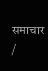समाचार /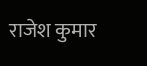राजेश कुमार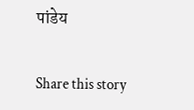पांडेय

Share this story